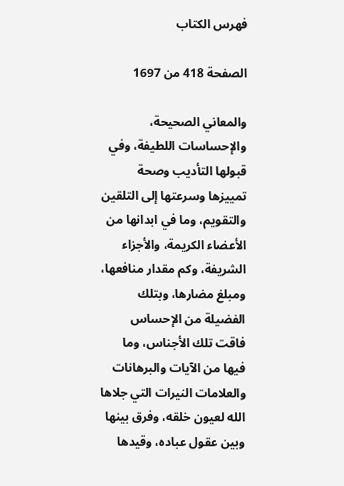فهرس الكتاب

الصفحة 418 من 1697

والمعاني الصحيحة، والإحساسات اللطيفة، وفي قبولها التأديب وصحة تمييزها وسرعتها إلى التلقين والتقويم، وما في ابدانها من الأعضاء الكريمة، والأجزاء الشريفة، وكم مقدار منافعها، ومبلغ مضارها، وبتلك الفضيلة من الإحساس فاقت تلك الأجناس، وما فيها من الآيات والبرهانات والعلامات النيرات التي جلاها الله لعيون خلقه، وفرق بينها وبين عقول عباده، وقيدها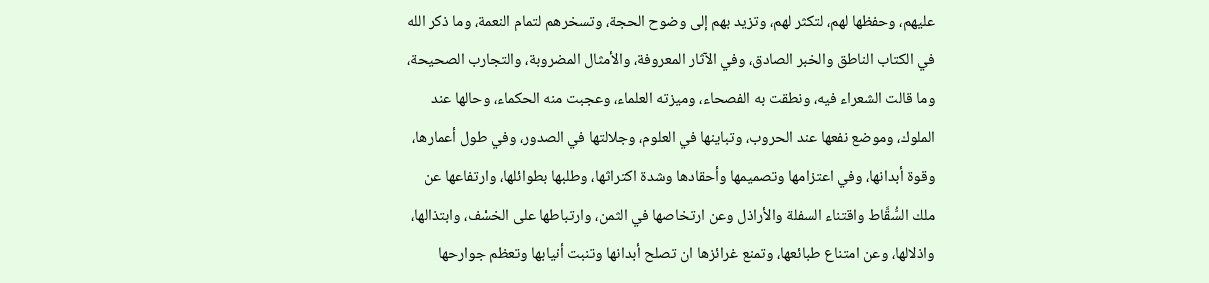عليهم، وحفظها لهم، لتكثر لهم، وتزيد بهم إلى وضوح الحجة، وتسخرهم لتمام النعمة، وما ذكر الله في الكتاب الناطق والخبر الصادق، وفي الآثار المعروفة، والأمثال المضروبة، والتجارب الصحيحة، وما قالت الشعراء فيه، ونطقت به الفصحاء، وميزته العلماء، وعجبت منه الحكماء، وحالها عند الملوك، وموضع نفعها عند الحروب، وتباينها في العلوم، وجلالتها في الصدور، وفي طول أعمارها، وقوة أبدانها، وفي اعتزامها وتصميمها وأحقادها وشدة اكتراثها، وطلبها بطوائلها، وارتفاعها عن ملك السُّقَّاط واقتناء السفلة والأراذل وعن ارتخاصها في الثمن، وارتباطها على الخسْف، وابتذالها، واذلالها، وعن امتناع طبائعها، وتمنع غرائزها ان تصلح أبدانها وتنبت أنيابها وتعظم جوارحها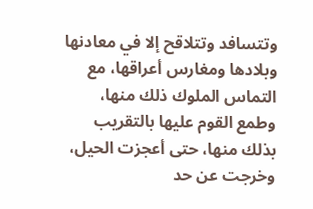وتتسافد وتتلاقح إلا في معادنها وبلادها ومغارس أعراقها، مع التماس الملوك ذلك منها، وطمع القوم عليها بالتقريب بذلك منها، حتى أعجزت الحيل، وخرجت عن حد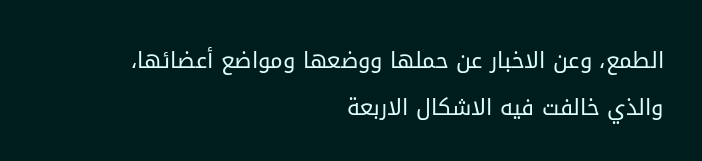الطمع، وعن الاخبار عن حملها ووضعها ومواضع أعضائها، والذي خالفت فيه الاشكال الاربعة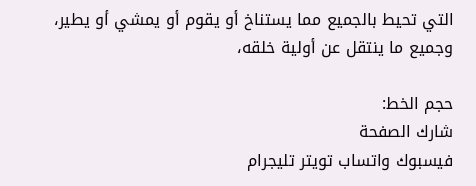التي تحيط بالجميع مما يستناخ أو يقوم أو يمشي أو يطير، وجميع ما ينتقل عن أولية خلقه،

حجم الخط:
شارك الصفحة
فيسبوك واتساب تويتر تليجرام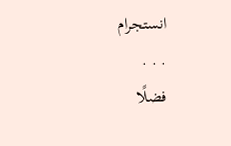انستجرام
. . .
فضلًا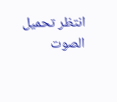انتظر تحميل الصوت